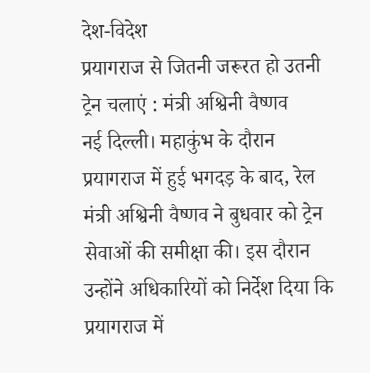देश-विदेश
प्रयागराज से जितनी जरूरत हो उतनी ट्रेन चलाएं : मंत्री अश्विनी वैष्णव
नई दिल्ली। महाकुंभ के दौरान प्रयागराज में हुई भगदड़ के बाद, रेल मंत्री अश्विनी वैष्णव ने बुधवार को ट्रेन सेवाओं की समीक्षा की। इस दौरान उन्होंने अधिकारियों को निर्देश दिया कि प्रयागराज में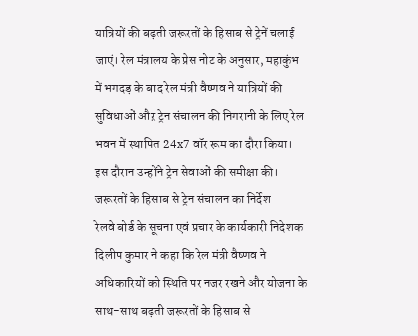यात्रियों की बढ़ती जरूरतों के हिसाब से ट्रेनें चलाई जाएं। रेल मंत्रालय के प्रेस नोट के अनुसार, महाकुंभ में भगदड़ के बाद रेल मंत्री वैष्णव ने यात्रियों की सुविधाओं औऱ ट्रेन संचालन की निगरानी के लिए रेल भवन में स्थापित 24x7 वॉर रूम का दौरा किया। इस दौरान उन्होंने ट्रेन सेवाओं की समीक्षा की।
जरूरतों के हिसाब से ट्रेन संचालन का निर्देश
रेलवे बोर्ड के सूचना एवं प्रचार के कार्यकारी निदेशक दिलीप कुमार ने कहा कि रेल मंत्री वैष्णव ने अधिकारियों को स्थिति पर नजर रखने और योजना के साथ-साथ बढ़ती जरूरतों के हिसाब से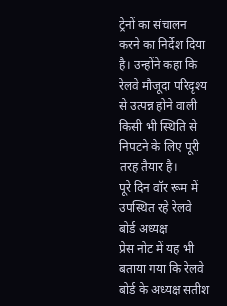ट्रेनों का संचालन करने का निर्देश दिया है। उन्होंने कहा कि रेलवे मौजूदा परिदृश्य से उत्पन्न होने वाली किसी भी स्थिति से निपटने के लिए पूरी तरह तैयार है।
पूरे दिन वॉर रूम में उपस्थित रहे रेलवे बोर्ड अध्यक्ष
प्रेस नोट में यह भी बताया गया कि रेलवे बोर्ड के अध्यक्ष सतीश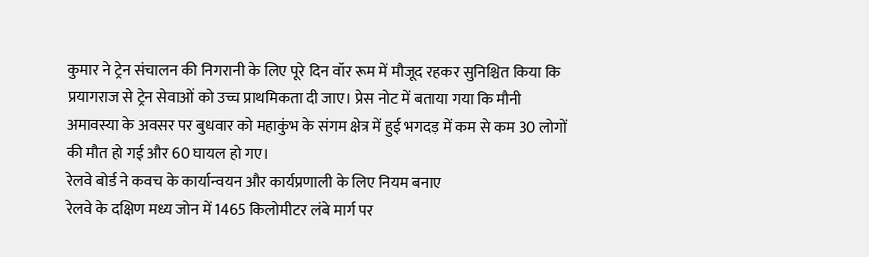कुमार ने ट्रेन संचालन की निगरानी के लिए पूरे दिन वॉर रूम में मौजूद रहकर सुनिश्चित किया कि प्रयागराज से ट्रेन सेवाओं को उच्च प्राथमिकता दी जाए। प्रेस नोट में बताया गया कि मौनी अमावस्या के अवसर पर बुधवार को महाकुंभ के संगम क्षेत्र में हुई भगदड़ में कम से कम 30 लोगों की मौत हो गई और 60 घायल हो गए।
रेलवे बोर्ड ने कवच के कार्यान्वयन और कार्यप्रणाली के लिए नियम बनाए
रेलवे के दक्षिण मध्य जोन में 1465 किलोमीटर लंबे मार्ग पर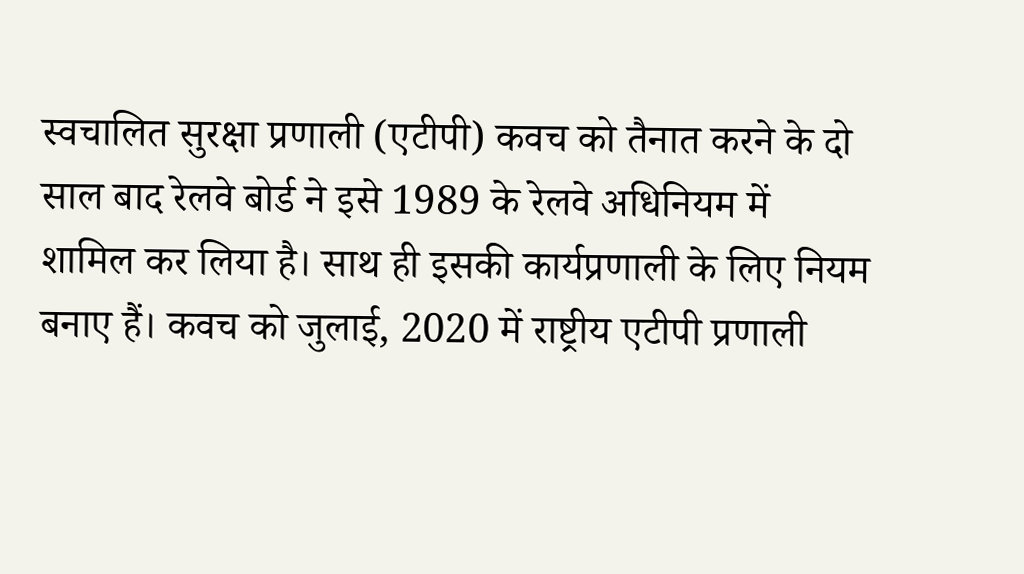स्वचालित सुरक्षा प्रणाली (एटीपी) कवच को तैनात करने के दो साल बाद रेलवे बोर्ड ने इसे 1989 के रेलवे अधिनियम में शामिल कर लिया है। साथ ही इसकी कार्यप्रणाली के लिए नियम बनाए हैं। कवच को जुलाई, 2020 में राष्ट्रीय एटीपी प्रणाली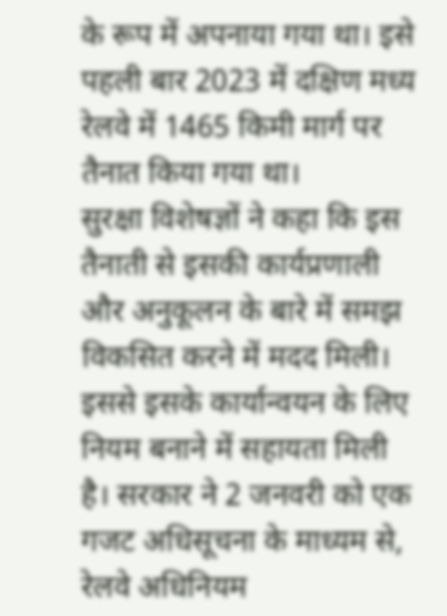के रूप में अपनाया गया था। इसे पहली बार 2023 में दक्षिण मध्य रेलवे में 1465 किमी मार्ग पर तैनात किया गया था।
सुरक्षा विशेषज्ञों ने कहा कि इस तैनाती से इसकी कार्यप्रणाली और अनुकूलन के बारे में समझ विकसित करने में मदद मिली। इससे इसके कार्यान्वयन के लिए नियम बनाने में सहायता मिली है। सरकार ने 2 जनवरी को एक गजट अधिसूचना के माध्यम से, रेलवे अधिनियम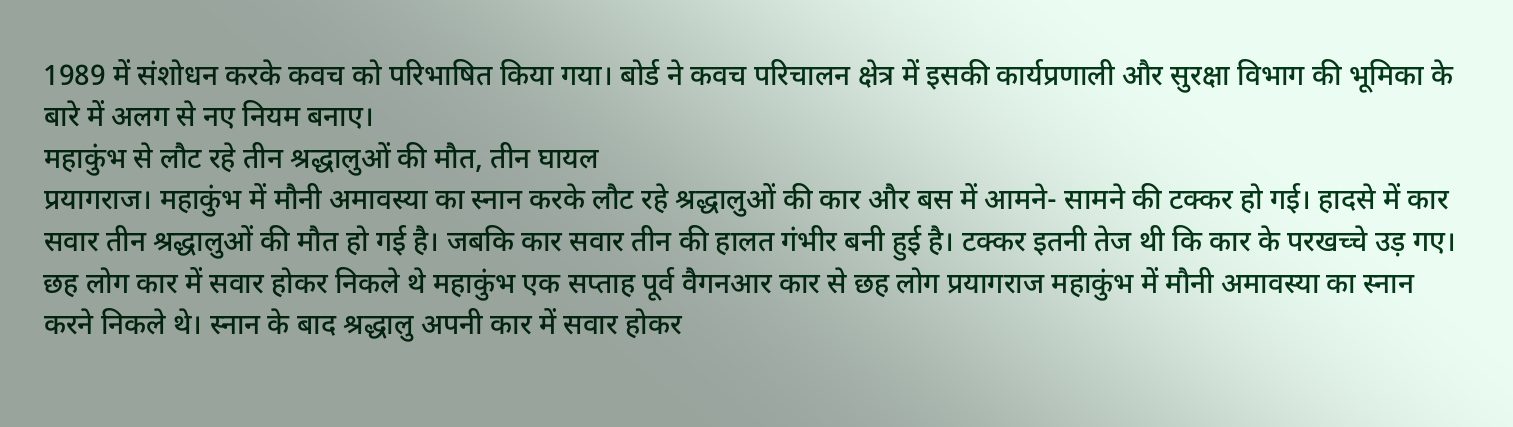1989 में संशोधन करके कवच को परिभाषित किया गया। बोर्ड ने कवच परिचालन क्षेत्र में इसकी कार्यप्रणाली और सुरक्षा विभाग की भूमिका के बारे में अलग से नए नियम बनाए।
महाकुंभ से लौट रहे तीन श्रद्धालुओं की मौत, तीन घायल
प्रयागराज। महाकुंभ में मौनी अमावस्या का स्नान करके लौट रहे श्रद्धालुओं की कार और बस में आमने- सामने की टक्कर हो गई। हादसे में कार सवार तीन श्रद्धालुओं की मौत हो गई है। जबकि कार सवार तीन की हालत गंभीर बनी हुई है। टक्कर इतनी तेज थी कि कार के परखच्चे उड़ गए। छह लोग कार में सवार होकर निकले थे महाकुंभ एक सप्ताह पूर्व वैगनआर कार से छह लोग प्रयागराज महाकुंभ में मौनी अमावस्या का स्नान करने निकले थे। स्नान के बाद श्रद्धालु अपनी कार में सवार होकर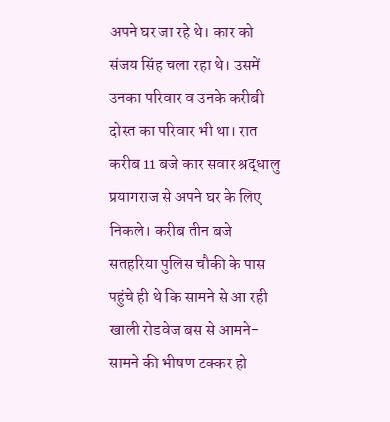अपने घर जा रहे थे। कार को संजय सिंह चला रहा थे। उसमें उनका परिवार व उनके करीबी दोस्त का परिवार भी था। रात करीब 11 बजे कार सवार श्रद्धालु प्रयागराज से अपने घर के लिए निकले। करीब तीन बजे सतहरिया पुलिस चौकी के पास पहुंचे ही थे कि सामने से आ रही खाली रोडवेज बस से आमने-सामने की भीषण टक्कर हो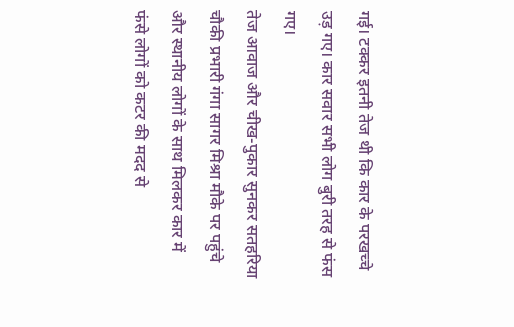गई। टक्कर इतनी तेज थी कि कार के परखच्चे उड़ गए। कार सवार सभी लोग बुरी तरह से फंस गए।
तेज आवाज और चीख-पुकार सुनकर सतहरिया चौकी प्रभारी गंगा सागर मिश्रा मौके पर पहुंचे और स्थानीय लोगों के साथ मिलकर कार में फंसे लोगों को कटर की मदद से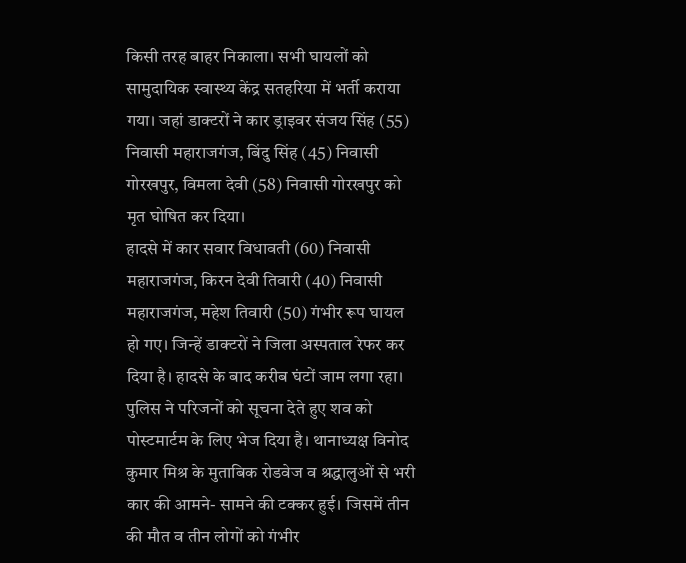किसी तरह बाहर निकाला। सभी घायलों को सामुदायिक स्वास्थ्य केंद्र सतहरिया में भर्ती कराया गया। जहां डाक्टरों ने कार ड्राइवर संजय सिंह (55) निवासी महाराजगंज, बिंदु सिंह (45) निवासी गोरखपुर, विमला देवी (58) निवासी गोरखपुर को मृत घोषित कर दिया।
हादसे में कार सवार विधावती (60) निवासी महाराजगंज, किरन देवी तिवारी (40) निवासी महाराजगंज, महेश तिवारी (50) गंभीर रूप घायल हो गए। जिन्हें डाक्टरों ने जिला अस्पताल रेफर कर दिया है। हादसे के बाद करीब घंटों जाम लगा रहा।
पुलिस ने परिजनों को सूचना देते हुए शव को पोस्टमार्टम के लिए भेज दिया है। थानाध्यक्ष विनोद कुमार मिश्र के मुताबिक रोडवेज व श्रद्धालुओं से भरी कार की आमने- सामने की टक्कर हुई। जिसमें तीन की मौत व तीन लोगों को गंभीर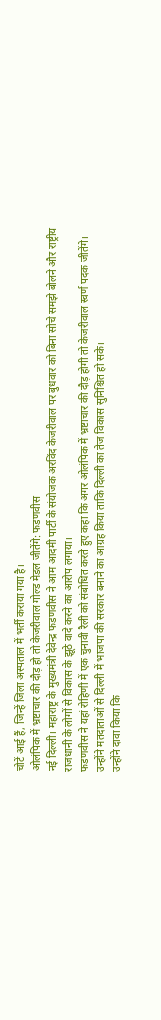चोटें आई हैं, जिन्हें जिला अस्पताल में भर्ती कराया गया है।
ओलंपिक में भ्रष्टाचार की दौड़ हो तो केजरीवाल गोल्ड मेडल जीतेंगे: फडणवीस
नई दिल्ली। महाराष्ट्र के मुख्यमंत्री देवेन्द्र फडणवीस ने आम आदमी पार्टी के संयोजक अरविंद केजरीवाल पर बुधवार को बिना सोचे समझे बोलने और राष्ट्रीय राजधानी के लोगों से विकास के झूठे वादे करने का आरोप लगाया।
फडणवीस ने यहां रोहिणी में एक चुनावी रैली को संबोधित करते हुए कहा कि अगर ओलंपिक में भ्रष्टाचार की दौड़ होगी तो केजरीवाल स्वर्ण पदक जीतेंगे।
उन्होंने मतदाताओं से दिल्ली में भाजपा की सरकार बनाने का आग्रह किया ताकि दिल्ली का तेज विकास सुनिश्चित हो सके।
उन्होंने दावा किया कि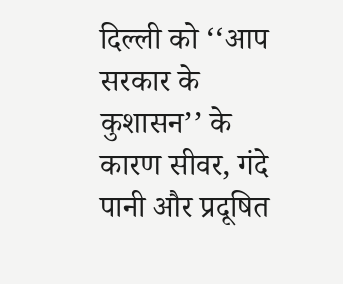दिल्ली को ‘‘आप सरकार के कुशासन’’ के कारण सीवर, गंदे पानी और प्रदूषित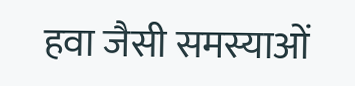हवा जैसी समस्याओं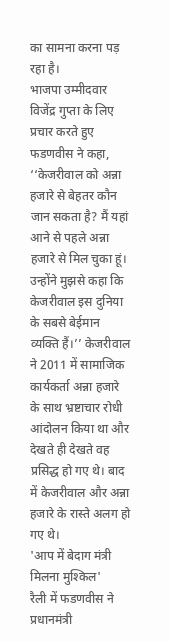का सामना करना पड़ रहा है।
भाजपा उम्मीदवार विजेंद्र गुप्ता के लिए प्रचार करते हुए फडणवीस ने कहा, ‘‘केजरीवाल को अन्ना हजारे से बेहतर कौन जान सकता है? मैं यहां आने से पहले अन्ना हजारे से मिल चुका हूं।
उन्होंने मुझसे कहा कि केजरीवाल इस दुनिया के सबसे बेईमान व्यक्ति हैं।’’ केजरीवाल ने 2011 में सामाजिक कार्यकर्ता अन्ना हजारे के साथ भ्रष्टाचार रोधी आंदोलन किया था और देखते ही देखते वह प्रसिद्ध हो गए थे। बाद में केजरीवाल और अन्ना हजारे के रास्ते अलग हो गए थे।
'आप में बेदाग मंत्री मिलना मुश्किल'
रैली में फडणवीस ने प्रधानमंत्री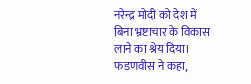नरेन्द्र मोदी को देश में बिना भ्रष्टाचार के विकास लाने का श्रेय दिया। फडणवीस ने कहा,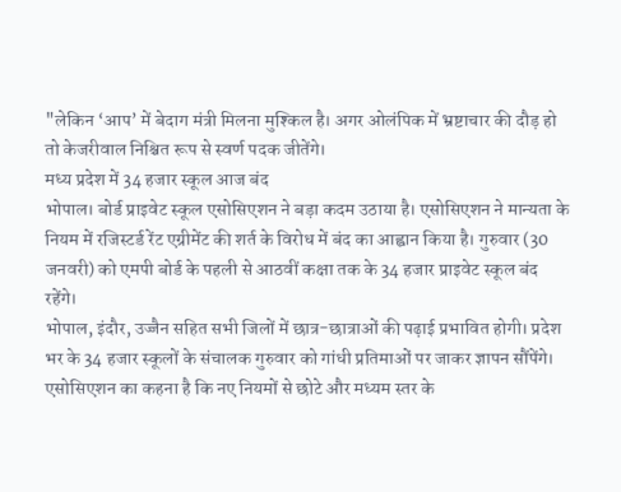"लेकिन ‘आप’ में बेदाग मंत्री मिलना मुश्किल है। अगर ओलंपिक में भ्रष्टाचार की दौड़ हो तो केजरीवाल निश्चित रूप से स्वर्ण पदक जीतेंगे।
मध्य प्रदेश में 34 हजार स्कूल आज बंद
भोपाल। बोर्ड प्राइवेट स्कूल एसोसिएशन ने बड़ा कदम उठाया है। एसोसिएशन ने मान्यता के नियम में रजिस्टर्ड रेंट एग्रीमेंट की शर्त के विरोध में बंद का आह्वान किया है। गुरुवार (30 जनवरी) को एमपी बोर्ड के पहली से आठवीं कक्षा तक के 34 हजार प्राइवेट स्कूल बंद रहेंगे।
भोपाल, इंदौर, उज्जैन सहित सभी जिलों में छात्र-छात्राओं की पढ़ाई प्रभावित होगी। प्रदेश भर के 34 हजार स्कूलों के संचालक गुरुवार को गांधी प्रतिमाओं पर जाकर ज्ञापन सौंपेंगे।
एसोसिएशन का कहना है कि नए नियमों से छोटे और मध्यम स्तर के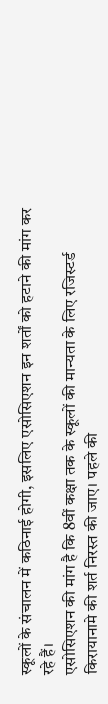स्कूलों के संचालन में कठिनाई होगी, इसलिए एसोसिएशन इन शर्तों को हटाने की मांग कर रहे हैं।
एसोसिएशन की मांग है कि 8वीं कक्षा तक के स्कूलों की मान्यता के लिए रजिस्टर्ड किरायानामे की शर्त निरस्त की जाए। पहले की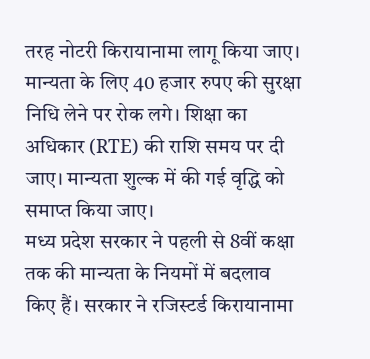तरह नोटरी किरायानामा लागू किया जाए।
मान्यता के लिए 40 हजार रुपए की सुरक्षा निधि लेने पर रोक लगे। शिक्षा का अधिकार (RTE) की राशि समय पर दी जाए। मान्यता शुल्क में की गई वृद्धि को समाप्त किया जाए।
मध्य प्रदेश सरकार ने पहली से 8वीं कक्षा तक की मान्यता के नियमों में बदलाव किए हैं। सरकार ने रजिस्टर्ड किरायानामा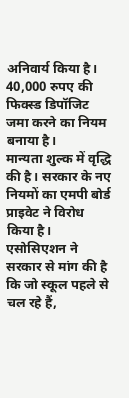अनिवार्य किया है। 40,000 रुपए की फिक्स्ड डिपॉजिट जमा करने का नियम बनाया है।
मान्यता शुल्क में वृद्धि की है। सरकार के नए नियमों का एमपी बोर्ड प्राइवेट ने विरोध किया है। एसोसिएशन ने सरकार से मांग की है कि जो स्कूल पहले से चल रहे हैं,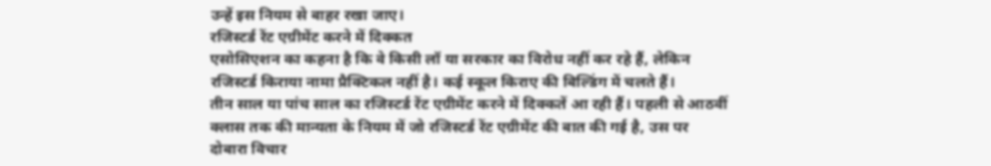उन्हें इस नियम से बाहर रखा जाए।
रजिस्टर्ड रेंट एग्रीमेंट करने में दिक्कत
एसोसिएशन का कहना है कि वे किसी लॉ या सरकार का विरोध नहीं कर रहे हैं, लेकिन रजिस्टर्ड किराया नामा प्रैक्टिकल नहीं है। कई स्कूल किराए की बिल्डिंग में चलते हैं।
तीन साल या पांच साल का रजिस्टर्ड रेंट एग्रीमेंट करने में दिक्कतें आ रही हैं। पहली से आठवीं क्लास तक की मान्यता के नियम में जो रजिस्टर्ड रेंट एग्रीमेंट की बात की गई है, उस पर दोबारा विचार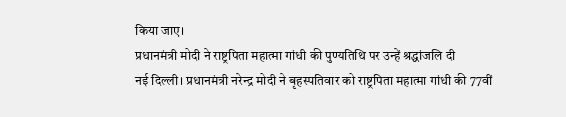किया जाए।
प्रधानमंत्री मोदी ने राष्ट्रपिता महात्मा गांधी की पुण्यतिथि पर उन्हें श्रद्धांजलि दी
नई दिल्ली। प्रधानमंत्री नरेन्द्र मोदी ने बृहस्पतिवार को राष्ट्रपिता महात्मा गांधी की 77वीं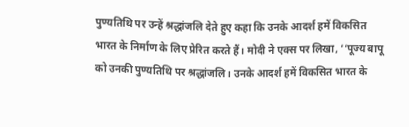पुण्यतिथि पर उन्हें श्रद्धांजलि देते हुए कहा कि उनके आदर्श हमें विकसित भारत के निर्माण के लिए प्रेरित करते हैं। मोदी ने एक्स पर लिखा, ‘‘पूज्य बापू को उनकी पुण्यतिथि पर श्रद्धांजलि। उनके आदर्श हमें विकसित भारत के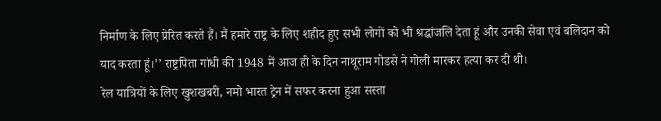निर्माण के लिए प्रेरित करते हैं। मैं हमारे राष्ट्र के लिए शहीद हुए सभी लोगों को भी श्रद्धांजलि देता हूं और उनकी सेवा एवं बलिदान को याद करता हूं।’’ राष्ट्रपिता गांधी की 1948 में आज ही के दिन नाथूराम गोडसे ने गोली मारकर हत्या कर दी थी।
रेल यात्रियों के लिए खुशखबरी, नमो भारत ट्रेन में सफर करना हुआ सस्ता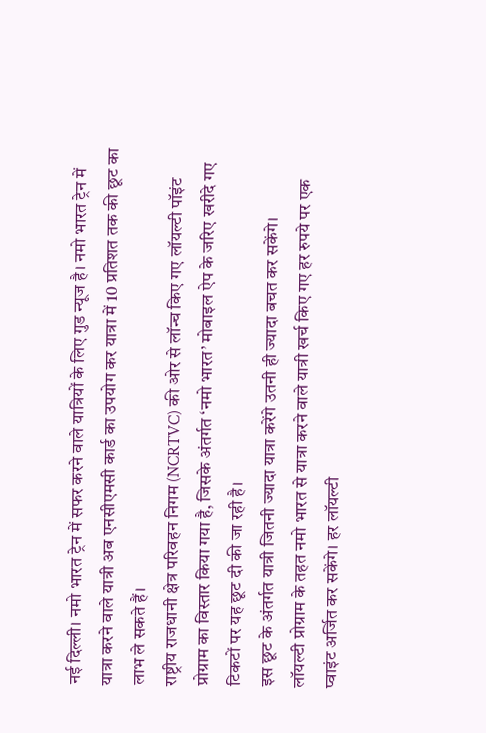नई दिल्ली। नमो भारत ट्रेन में सफर करने वाले यात्रियों के लिए गुड न्यूज है। नमो भारत ट्रेन में यात्रा करने वाले यात्री अब एनसीएमसी कार्ड का उपयोग कर यात्रा में 10 प्रतिशत तक की छूट का लाभ ले सकते हैं।
राष्ट्रीय राजधानी क्षेत्र परिवहन निगम (NCRTVC) की ओर से लॉन्च किए गए लॉयल्टी पॉइंट प्रोग्राम का विस्तार किया गया है, जिसके अंतर्गत ‘नमो भारत’ मोबाइल ऐप के जरिए खरीदे गए टिकटों पर यह छूट दी की जा रही है।
इस छूट के अंतर्गत यात्री जितनी ज्यादा यात्रा करेंगे उतनी ही ज्यादा बचत कर सकेंगे।
लॉयल्टी प्रोग्राम के तहत नमो भारत से यात्रा करने वाले यात्री खर्च किए गए हर रुपये पर एक प्वाइंट अर्जित कर सकेंगे। हर लॉयल्टी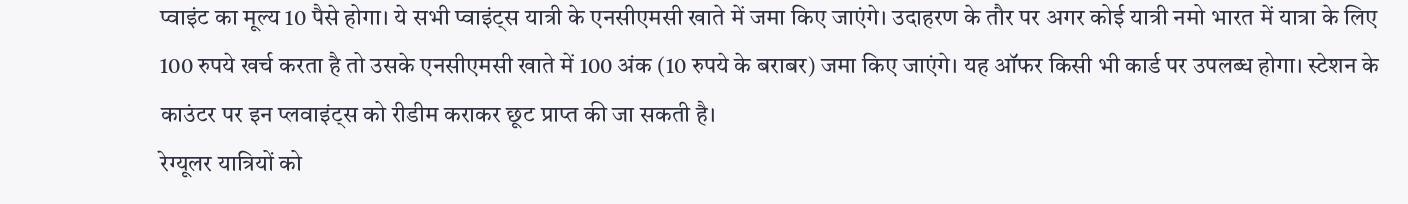प्वाइंट का मूल्य 10 पैसे होगा। ये सभी प्वाइंट्स यात्री के एनसीएमसी खाते में जमा किए जाएंगे। उदाहरण के तौर पर अगर कोई यात्री नमो भारत में यात्रा के लिए 100 रुपये खर्च करता है तो उसके एनसीएमसी खाते में 100 अंक (10 रुपये के बराबर) जमा किए जाएंगे। यह ऑफर किसी भी कार्ड पर उपलब्ध होगा। स्टेशन के काउंटर पर इन प्लवाइंट्स को रीडीम कराकर छूट प्राप्त की जा सकती है।
रेग्यूलर यात्रियों को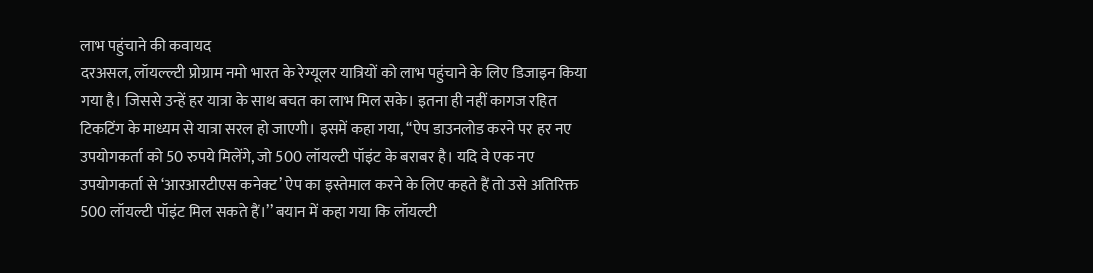लाभ पहुंचाने की कवायद
दरअसल, लॉयल्ल्टी प्रोग्राम नमो भारत के रेग्यूलर यात्रियों को लाभ पहुंचाने के लिए डिजाइन किया गया है। जिससे उन्हें हर यात्रा के साथ बचत का लाभ मिल सके। इतना ही नहीं कागज रहित टिकटिंग के माध्यम से यात्रा सरल हो जाएगी। इसमें कहा गया, ‘‘ऐप डाउनलोड करने पर हर नए उपयोगकर्ता को 50 रुपये मिलेंगे, जो 500 लॉयल्टी पॉइंट के बराबर है। यदि वे एक नए उपयोगकर्ता से ‘आरआरटीएस कनेक्ट’ ऐप का इस्तेमाल करने के लिए कहते हैं तो उसे अतिरिक्त 500 लॉयल्टी पॉइंट मिल सकते हैं।’’ बयान में कहा गया कि लॉयल्टी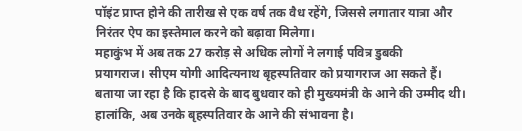पॉइंट प्राप्त होने की तारीख से एक वर्ष तक वैध रहेंगे, जिससे लगातार यात्रा और निरंतर ऐप का इस्तेमाल करने को बढ़ावा मिलेगा।
महाकुंभ में अब तक 27 करोड़ से अधिक लोगों ने लगाई पवित्र डुबकी
प्रयागराज। सीएम योगी आदित्यनाथ बृहस्पतिवार को प्रयागराज आ सकते हैं। बताया जा रहा है कि हादसे के बाद बुधवार को ही मुख्यमंत्री के आने की उम्मीद थी। हालांकि, अब उनके बृहस्पतिवार के आने की संभावना है।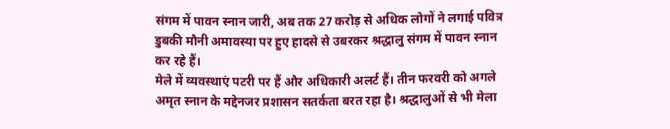संगम में पावन स्नान जारी, अब तक 27 करोड़ से अधिक लोगों ने लगाई पवित्र डुबकी मौनी अमावस्या पर हुए हादसे से उबरकर श्रद्धालु संगम में पावन स्नान कर रहे हैं।
मेले में व्यवस्थाएं पटरी पर हैं और अधिकारी अलर्ट हैं। तीन फरवरी को अगले अमृत स्नान के मद्देनजर प्रशासन सतर्कता बरत रहा है। श्रद्धालुओं से भी मेला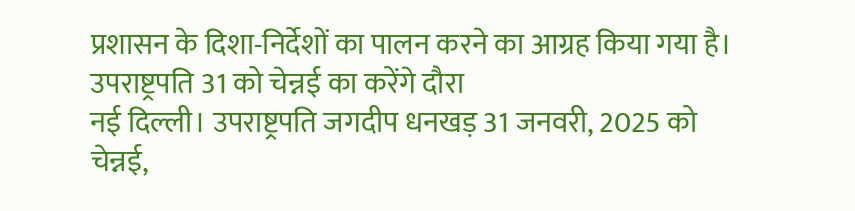प्रशासन के दिशा-निर्देशों का पालन करने का आग्रह किया गया है।
उपराष्ट्रपति 31 को चेन्नई का करेंगे दौरा
नई दिल्ली। उपराष्ट्रपति जगदीप धनखड़ 31 जनवरी, 2025 को चेन्नई,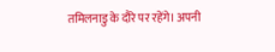तमिलनाडु के दौरे पर रहेंगे। अपनी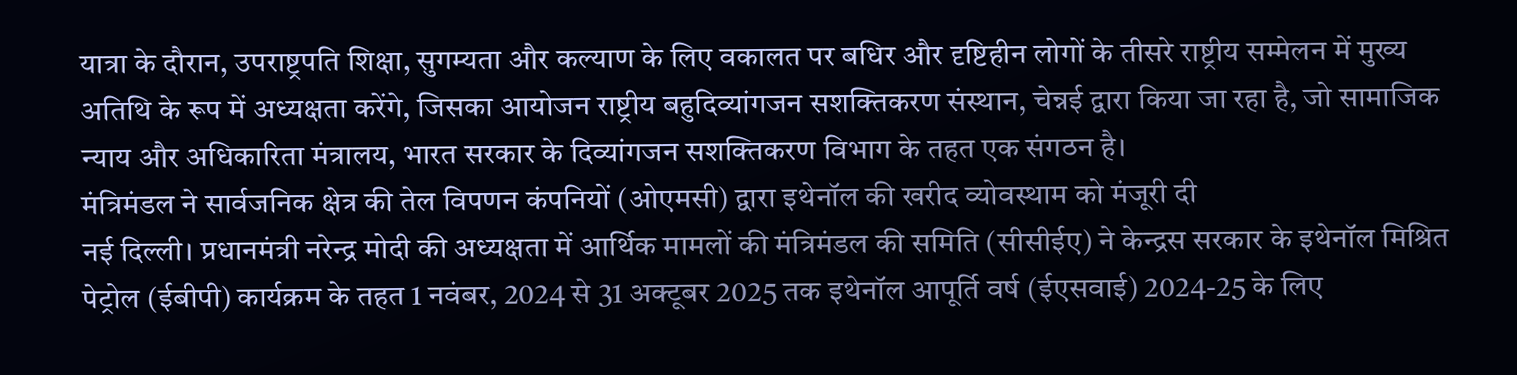यात्रा के दौरान, उपराष्ट्रपति शिक्षा, सुगम्यता और कल्याण के लिए वकालत पर बधिर और दृष्टिहीन लोगों के तीसरे राष्ट्रीय सम्मेलन में मुख्य अतिथि के रूप में अध्यक्षता करेंगे, जिसका आयोजन राष्ट्रीय बहुदिव्यांगजन सशक्तिकरण संस्थान, चेन्नई द्वारा किया जा रहा है, जो सामाजिक न्याय और अधिकारिता मंत्रालय, भारत सरकार के दिव्यांगजन सशक्तिकरण विभाग के तहत एक संगठन है।
मंत्रिमंडल ने सार्वजनिक क्षेत्र की तेल विपणन कंपनियों (ओएमसी) द्वारा इथेनॉल की खरीद व्योवस्थाम को मंजूरी दी
नई दिल्ली। प्रधानमंत्री नरेन्द्र मोदी की अध्यक्षता में आर्थिक मामलों की मंत्रिमंडल की समिति (सीसीईए) ने केन्द्रस सरकार के इथेनॉल मिश्रित पेट्रोल (ईबीपी) कार्यक्रम के तहत 1 नवंबर, 2024 से 31 अक्टूबर 2025 तक इथेनॉल आपूर्ति वर्ष (ईएसवाई) 2024-25 के लिए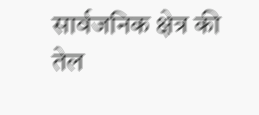सार्वजनिक क्षेत्र की तेल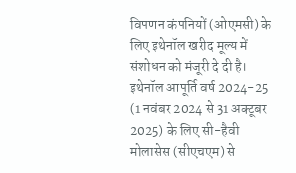विपणन कंपनियों (ओएमसी) के लिए इथेनॉल खरीद मूल्य में संशोधन को मंजूरी दे दी है। इथेनॉल आपूर्ति वर्ष 2024-25 (1 नवंबर 2024 से 31 अक्टूबर 2025) के लिए सी-हैवी मोलासेस (सीएचएम) से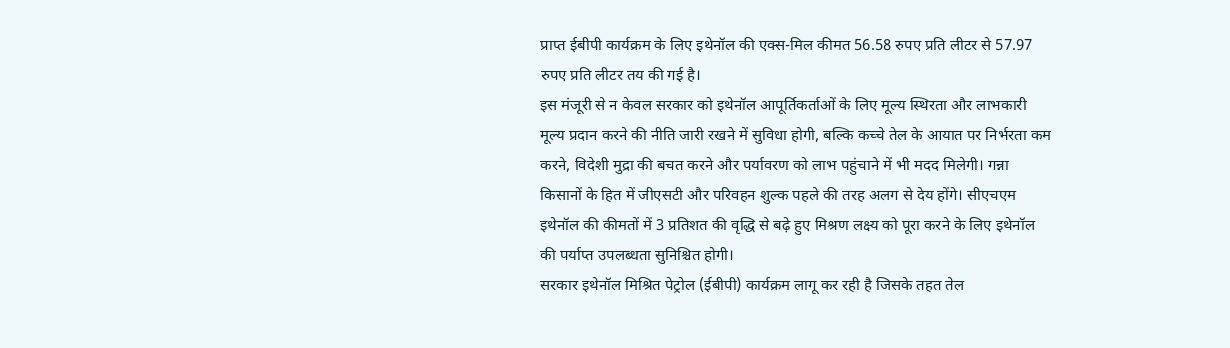प्राप्त ईबीपी कार्यक्रम के लिए इथेनॉल की एक्स-मिल कीमत 56.58 रुपए प्रति लीटर से 57.97 रुपए प्रति लीटर तय की गई है।
इस मंजूरी से न केवल सरकार को इथेनॉल आपूर्तिकर्ताओं के लिए मूल्य स्थिरता और लाभकारी मूल्य प्रदान करने की नीति जारी रखने में सुविधा होगी, बल्कि कच्चे तेल के आयात पर निर्भरता कम करने, विदेशी मुद्रा की बचत करने और पर्यावरण को लाभ पहुंचाने में भी मदद मिलेगी। गन्ना किसानों के हित में जीएसटी और परिवहन शुल्क पहले की तरह अलग से देय होंगे। सीएचएम इथेनॉल की कीमतों में 3 प्रतिशत की वृद्धि से बढ़े हुए मिश्रण लक्ष्य को पूरा करने के लिए इथेनॉल की पर्याप्त उपलब्धता सुनिश्चित होगी।
सरकार इथेनॉल मिश्रित पेट्रोल (ईबीपी) कार्यक्रम लागू कर रही है जिसके तहत तेल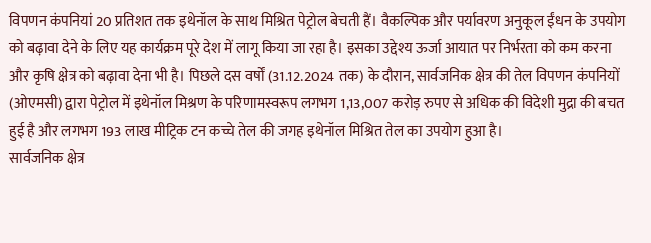विपणन कंपनियां 20 प्रतिशत तक इथेनॉल के साथ मिश्रित पेट्रोल बेचती हैं। वैकल्पिक और पर्यावरण अनुकूल ईंधन के उपयोग को बढ़ावा देने के लिए यह कार्यक्रम पूरे देश में लागू किया जा रहा है। इसका उद्देश्य ऊर्जा आयात पर निर्भरता को कम करना और कृषि क्षेत्र को बढ़ावा देना भी है। पिछले दस वर्षों (31.12.2024 तक) के दौरान, सार्वजनिक क्षेत्र की तेल विपणन कंपनियों (ओएमसी) द्वारा पेट्रोल में इथेनॉल मिश्रण के परिणामस्वरूप लगभग 1,13,007 करोड़ रुपए से अधिक की विदेशी मुद्रा की बचत हुई है और लगभग 193 लाख मीट्रिक टन कच्चे तेल की जगह इथेनॉल मिश्रित तेल का उपयोग हुआ है।
सार्वजनिक क्षेत्र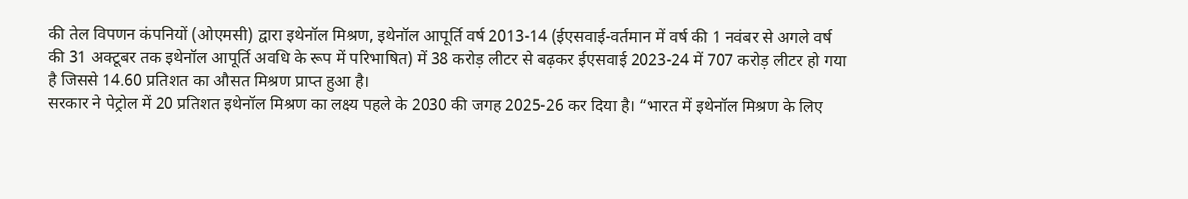की तेल विपणन कंपनियों (ओएमसी) द्वारा इथेनॉल मिश्रण, इथेनॉल आपूर्ति वर्ष 2013-14 (ईएसवाई-वर्तमान में वर्ष की 1 नवंबर से अगले वर्ष की 31 अक्टूबर तक इथेनॉल आपूर्ति अवधि के रूप में परिभाषित) में 38 करोड़ लीटर से बढ़कर ईएसवाई 2023-24 में 707 करोड़ लीटर हो गया है जिससे 14.60 प्रतिशत का औसत मिश्रण प्राप्त हुआ है।
सरकार ने पेट्रोल में 20 प्रतिशत इथेनॉल मिश्रण का लक्ष्य पहले के 2030 की जगह 2025-26 कर दिया है। “भारत में इथेनॉल मिश्रण के लिए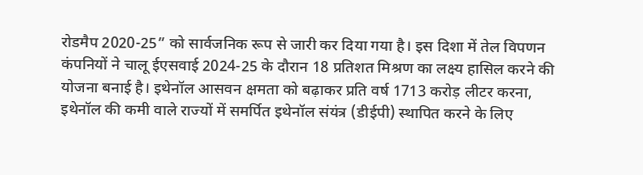रोडमैप 2020-25” को सार्वजनिक रूप से जारी कर दिया गया है। इस दिशा में तेल विपणन कंपनियों ने चालू ईएसवाई 2024-25 के दौरान 18 प्रतिशत मिश्रण का लक्ष्य हासिल करने की योजना बनाई है। इथेनॉल आसवन क्षमता को बढ़ाकर प्रति वर्ष 1713 करोड़ लीटर करना, इथेनॉल की कमी वाले राज्यों में समर्पित इथेनॉल संयंत्र (डीईपी) स्थापित करने के लिए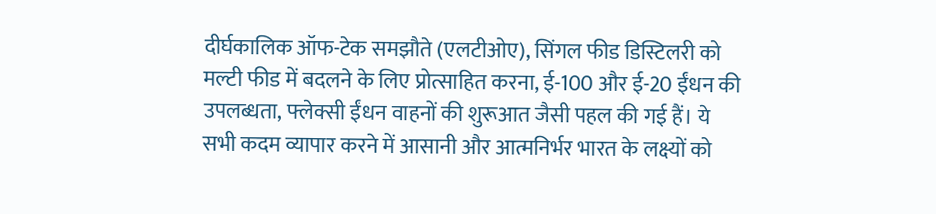दीर्घकालिक ऑफ-टेक समझौते (एलटीओए), सिंगल फीड डिस्टिलरी को मल्टी फीड में बदलने के लिए प्रोत्साहित करना, ई-100 और ई-20 ईंधन की उपलब्धता, फ्लेक्सी ईंधन वाहनों की शुरूआत जैसी पहल की गई हैं। ये सभी कदम व्यापार करने में आसानी और आत्मनिर्भर भारत के लक्ष्यों को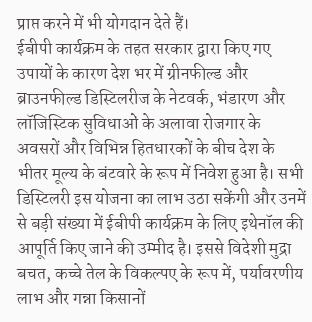प्राप्त करने में भी योगदान देते हैं।
ईबीपी कार्यक्रम के तहत सरकार द्वारा किए गए उपायों के कारण देश भर में ग्रीनफील्ड और ब्राउनफील्ड डिस्टिलरीज के नेटवर्क, भंडारण और लॉजिस्टिक सुविधाओं के अलावा रोजगार के अवसरों और विभिन्न हितधारकों के बीच देश के भीतर मूल्य के बंटवारे के रूप में निवेश हुआ है। सभी डिस्टिलरी इस योजना का लाभ उठा सकेंगी और उनमें से बड़ी संख्या में ईबीपी कार्यक्रम के लिए इथेनॉल की आपूर्ति किए जाने की उम्मीद है। इससे विदेशी मुद्रा बचत, कच्चे तेल के विकल्पए के रूप में, पर्यावरणीय लाभ और गन्ना किसानों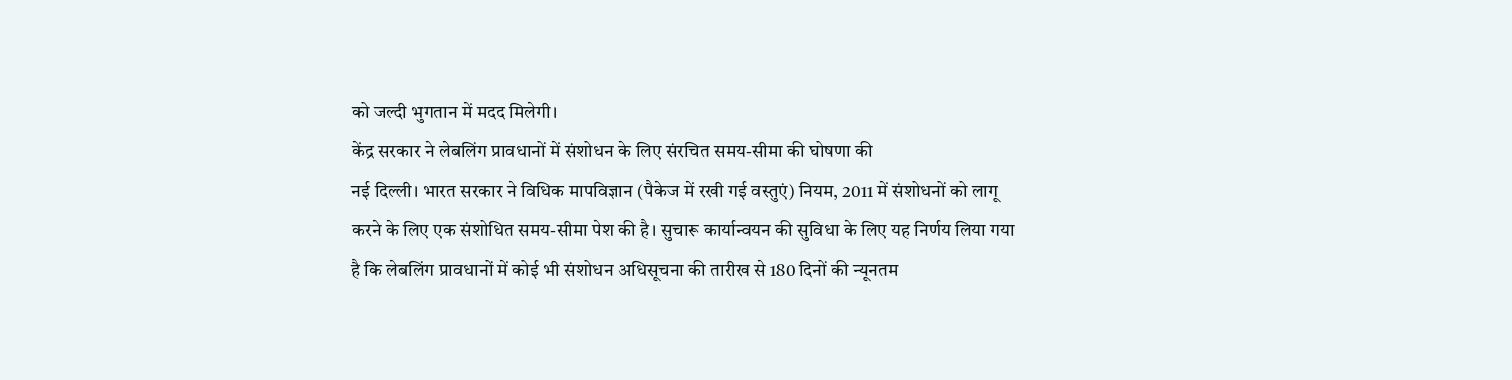को जल्दी भुगतान में मदद मिलेगी।
केंद्र सरकार ने लेबलिंग प्रावधानों में संशोधन के लिए संरचित समय-सीमा की घोषणा की
नई दिल्ली। भारत सरकार ने विधिक मापविज्ञान (पैकेज में रखी गई वस्तुएं) नियम, 2011 में संशोधनों को लागू करने के लिए एक संशोधित समय-सीमा पेश की है। सुचारू कार्यान्वयन की सुविधा के लिए यह निर्णय लिया गया है कि लेबलिंग प्रावधानों में कोई भी संशोधन अधिसूचना की तारीख से 180 दिनों की न्यूनतम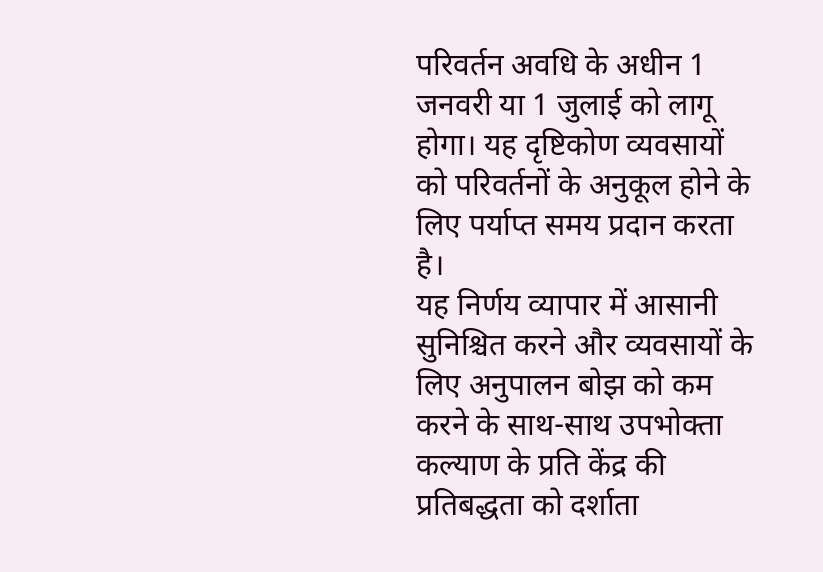परिवर्तन अवधि के अधीन 1 जनवरी या 1 जुलाई को लागू होगा। यह दृष्टिकोण व्यवसायों को परिवर्तनों के अनुकूल होने के लिए पर्याप्त समय प्रदान करता है।
यह निर्णय व्यापार में आसानी सुनिश्चित करने और व्यवसायों के लिए अनुपालन बोझ को कम करने के साथ-साथ उपभोक्ता कल्याण के प्रति केंद्र की प्रतिबद्धता को दर्शाता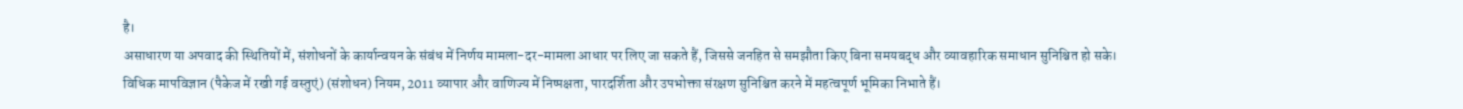है।
असाधारण या अपवाद की स्थितियों में, संशोधनों के कार्यान्वयन के संबंध में निर्णय मामला-दर-मामला आधार पर लिए जा सकते हैं, जिससे जनहित से समझौता किए बिना समयबद्ध और व्यावहारिक समाधान सुनिश्चित हो सके।
विधिक मापविज्ञान (पैकेज में रखी गई वस्तुएं) (संशोधन) नियम, 2011 व्यापार और वाणिज्य में निष्पक्षता, पारदर्शिता और उपभोक्ता संरक्षण सुनिश्चित करने में महत्वपूर्ण भूमिका निभाते हैं।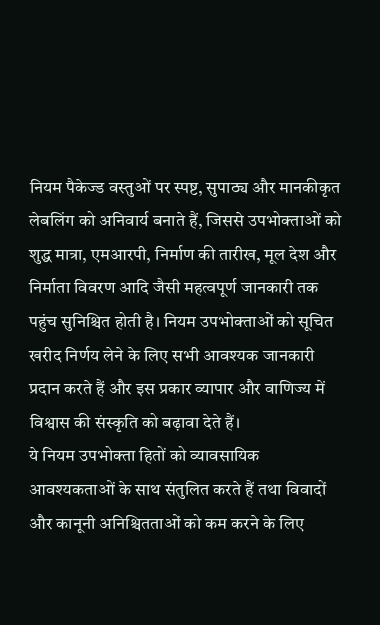नियम पैकेज्ड वस्तुओं पर स्पष्ट, सुपाठ्य और मानकीकृत लेबलिंग को अनिवार्य बनाते हैं, जिससे उपभोक्ताओं को शुद्ध मात्रा, एमआरपी, निर्माण की तारीख, मूल देश और निर्माता विवरण आदि जैसी महत्वपूर्ण जानकारी तक पहुंच सुनिश्चित होती है। नियम उपभोक्ताओं को सूचित खरीद निर्णय लेने के लिए सभी आवश्यक जानकारी प्रदान करते हैं और इस प्रकार व्यापार और वाणिज्य में विश्वास की संस्कृति को बढ़ावा देते हैं।
ये नियम उपभोक्ता हितों को व्यावसायिक आवश्यकताओं के साथ संतुलित करते हैं तथा विवादों और कानूनी अनिश्चितताओं को कम करने के लिए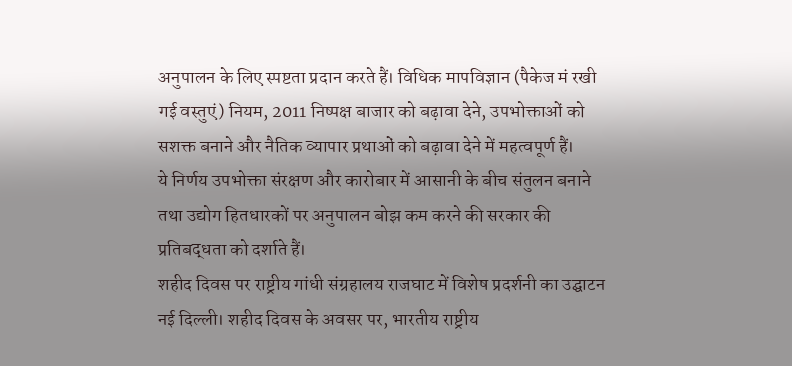अनुपालन के लिए स्पष्टता प्रदान करते हैं। विधिक मापविज्ञान (पैकेज मं रखी गई वस्तुएं) नियम, 2011 निष्पक्ष बाजार को बढ़ावा देने, उपभोक्ताओं को सशक्त बनाने और नैतिक व्यापार प्रथाओं को बढ़ावा देने में महत्वपूर्ण हैं।
ये निर्णय उपभोक्ता संरक्षण और कारोबार में आसानी के बीच संतुलन बनाने तथा उद्योग हितधारकों पर अनुपालन बोझ कम करने की सरकार की प्रतिबद्धता को दर्शाते हैं।
शहीद दिवस पर राष्ट्रीय गांधी संग्रहालय राजघाट में विशेष प्रदर्शनी का उद्घाटन
नई दिल्ली। शहीद दिवस के अवसर पर, भारतीय राष्ट्रीय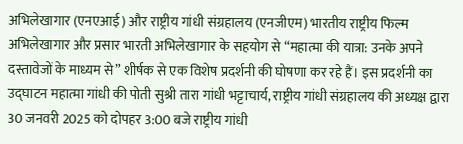अभिलेखागार (एनएआई) और राष्ट्रीय गांधी संग्रहालय (एनजीएम) भारतीय राष्ट्रीय फिल्म अभिलेखागार और प्रसार भारती अभिलेखागार के सहयोग से “महात्मा की यात्रा: उनके अपने दस्तावेजों के माध्यम से” शीर्षक से एक विशेष प्रदर्शनी की घोषणा कर रहे हैं। इस प्रदर्शनी का उद्घाटन महात्मा गांधी की पोती सुश्री तारा गांधी भट्टाचार्य, राष्ट्रीय गांधी संग्रहालय की अध्यक्ष द्वारा 30 जनवरी 2025 को दोपहर 3:00 बजे राष्ट्रीय गांधी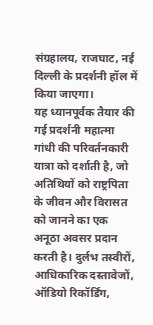संग्रहालय, राजघाट, नई दिल्ली के प्रदर्शनी हॉल में किया जाएगा।
यह ध्यानपूर्वक तैयार की गई प्रदर्शनी महात्मा गांधी की परिवर्तनकारी यात्रा को दर्शाती है, जो अतिथियों को राष्ट्रपिता के जीवन और विरासत को जानने का एक अनूठा अवसर प्रदान करती है। दुर्लभ तस्वीरों, आधिकारिक दस्तावेजों, ऑडियो रिकॉर्डिंग,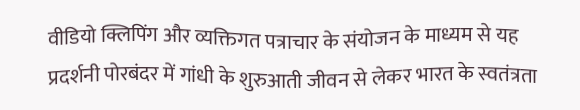वीडियो क्लिपिंग और व्यक्तिगत पत्राचार के संयोजन के माध्यम से यह प्रदर्शनी पोरबंदर में गांधी के शुरुआती जीवन से लेकर भारत के स्वतंत्रता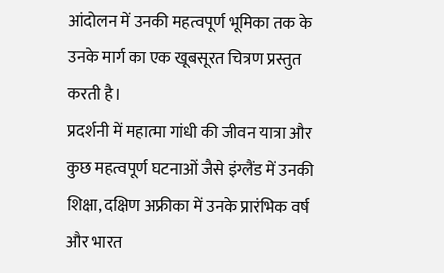आंदोलन में उनकी महत्वपूर्ण भूमिका तक के उनके मार्ग का एक खूबसूरत चित्रण प्रस्तुत करती है।
प्रदर्शनी में महात्मा गांधी की जीवन यात्रा और कुछ महत्वपूर्ण घटनाओं जैसे इंग्लैंड में उनकी शिक्षा, दक्षिण अफ्रीका में उनके प्रारंभिक वर्ष और भारत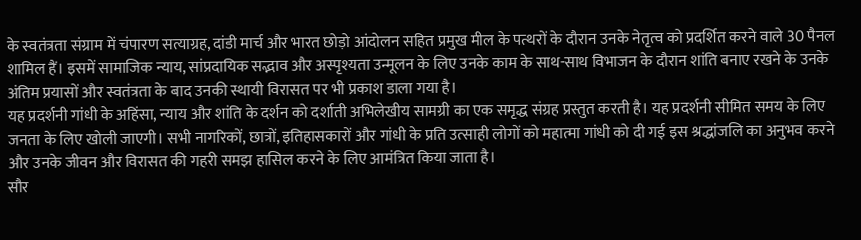के स्वतंत्रता संग्राम में चंपारण सत्याग्रह, दांडी मार्च और भारत छोड़ो आंदोलन सहित प्रमुख मील के पत्थरों के दौरान उनके नेतृत्व को प्रदर्शित करने वाले 30 पैनल शामिल हैं। इसमें सामाजिक न्याय, सांप्रदायिक सद्भाव और अस्पृश्यता उन्मूलन के लिए उनके काम के साथ-साथ विभाजन के दौरान शांति बनाए रखने के उनके अंतिम प्रयासों और स्वतंत्रता के बाद उनकी स्थायी विरासत पर भी प्रकाश डाला गया है।
यह प्रदर्शनी गांधी के अहिंसा, न्याय और शांति के दर्शन को दर्शाती अभिलेखीय सामग्री का एक समृद्ध संग्रह प्रस्तुत करती है। यह प्रदर्शनी सीमित समय के लिए जनता के लिए खोली जाएगी। सभी नागरिकों, छात्रों, इतिहासकारों और गांधी के प्रति उत्साही लोगों को महात्मा गांधी को दी गई इस श्रद्धांजलि का अनुभव करने और उनके जीवन और विरासत की गहरी समझ हासिल करने के लिए आमंत्रित किया जाता है।
सौर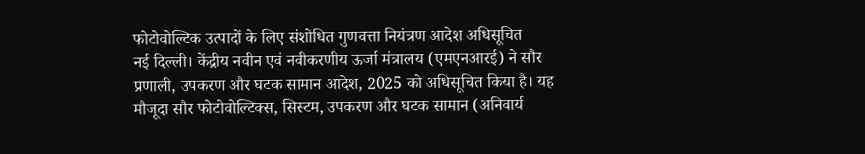फोटोवोल्टिक उत्पादों के लिए संशोधित गुणवत्ता नियंत्रण आदेश अधिसूचित
नई दिल्ली। केंद्रीय नवीन एवं नवीकरणीय ऊर्जा मंत्रालय (एमएनआरई) ने सौर प्रणाली, उपकरण और घटक सामान आदेश, 2025 को अधिसूचित किया है। यह मौजूदा सौर फोटोवोल्टिक्स, सिस्टम, उपकरण और घटक सामान (अनिवार्य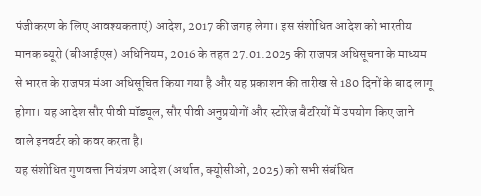पंजीकरण के लिए आवश्यकताएं) आदेश, 2017 की जगह लेगा। इस संशोधित आदेश को भारतीय मानक ब्यूरो (बीआईएस) अधिनियम, 2016 के तहत 27.01.2025 की राजपत्र अधिसूचना के माध्यम से भारत के राजपत्र मंआ अधिसूचित किया गया है और यह प्रकाशन की तारीख से 180 दिनों के बाद लागू होगा। यह आदेश सौर पीवी मॉड्यूल, सौर पीवी अनुप्रयोगों और स्टोरेज बैटरियों में उपयोग किए जाने वाले इनवर्टर को कवर करता है।
यह संशोधित गुणवत्ता नियंत्रण आदेश (अर्थात, क्यूोसीओ, 2025) को सभी संबंधित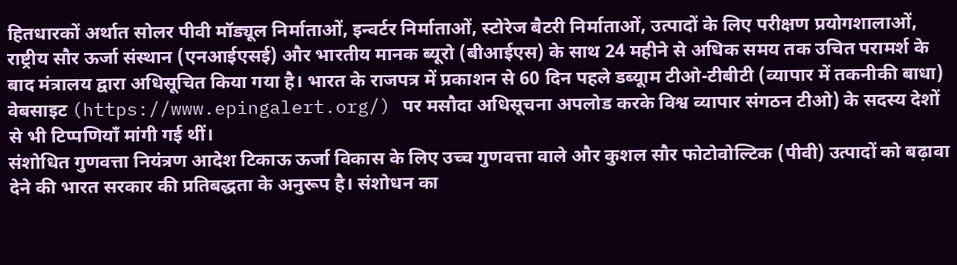हितधारकों अर्थात सोलर पीवी मॉड्यूल निर्माताओं, इन्वर्टर निर्माताओं, स्टोरेज बैटरी निर्माताओं, उत्पादों के लिए परीक्षण प्रयोगशालाओं, राष्ट्रीय सौर ऊर्जा संस्थान (एनआईएसई) और भारतीय मानक ब्यूरो (बीआईएस) के साथ 24 महीने से अधिक समय तक उचित परामर्श के बाद मंत्रालय द्वारा अधिसूचित किया गया है। भारत के राजपत्र में प्रकाशन से 60 दिन पहले डब्यूाम टीओ-टीबीटी (व्यापार में तकनीकी बाधा) वेबसाइट (https://www.epingalert.org/) पर मसौदा अधिसूचना अपलोड करके विश्व व्यापार संगठन टीओ) के सदस्य देशों से भी टिप्पणियाँ मांगी गई थीं।
संशोधित गुणवत्ता नियंत्रण आदेश टिकाऊ ऊर्जा विकास के लिए उच्च गुणवत्ता वाले और कुशल सौर फोटोवोल्टिक (पीवी) उत्पादों को बढ़ावा देने की भारत सरकार की प्रतिबद्धता के अनुरूप है। संशोधन का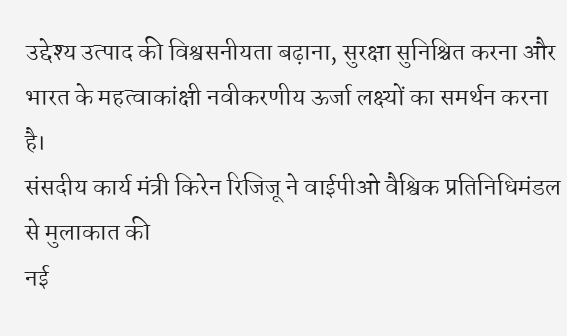उद्देश्य उत्पाद की विश्वसनीयता बढ़ाना, सुरक्षा सुनिश्चित करना और भारत के महत्वाकांक्षी नवीकरणीय ऊर्जा लक्ष्यों का समर्थन करना है।
संसदीय कार्य मंत्री किरेन रिजिजू ने वाईपीओ वैश्विक प्रतिनिधिमंडल से मुलाकात की
नई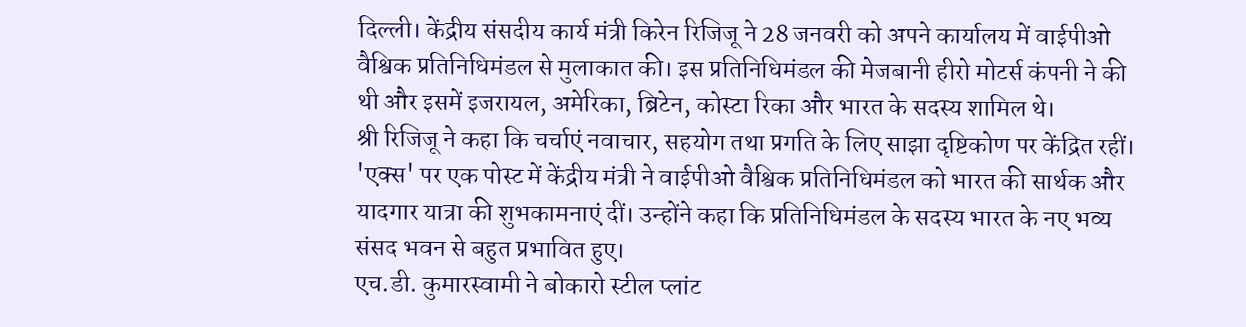दिल्ली। केंद्रीय संसदीय कार्य मंत्री किरेन रिजिजू ने 28 जनवरी को अपने कार्यालय में वाईपीओ वैश्विक प्रतिनिधिमंडल से मुलाकात की। इस प्रतिनिधिमंडल की मेजबानी हीरो मोटर्स कंपनी ने की थी और इसमें इजरायल, अमेरिका, ब्रिटेन, कोस्टा रिका और भारत के सदस्य शामिल थे।
श्री रिजिजू ने कहा कि चर्चाएं नवाचार, सहयोग तथा प्रगति के लिए साझा दृष्टिकोण पर केंद्रित रहीं।
'एक्स' पर एक पोस्ट में केंद्रीय मंत्री ने वाईपीओ वैश्विक प्रतिनिधिमंडल को भारत की सार्थक और यादगार यात्रा की शुभकामनाएं दीं। उन्होंने कहा कि प्रतिनिधिमंडल के सदस्य भारत के नए भव्य संसद भवन से बहुत प्रभावित हुए।
एच.डी. कुमारस्वामी ने बोकारो स्टील प्लांट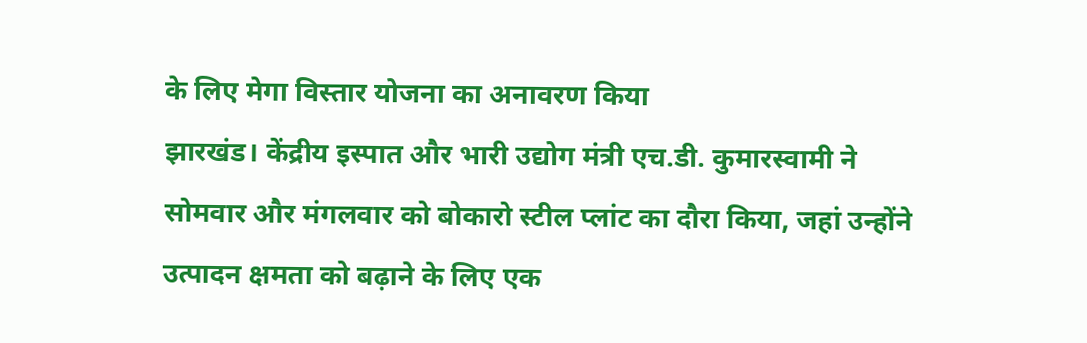के लिए मेगा विस्तार योजना का अनावरण किया
झारखंड। केंद्रीय इस्पात और भारी उद्योग मंत्री एच.डी. कुमारस्वामी ने सोमवार और मंगलवार को बोकारो स्टील प्लांट का दौरा किया, जहां उन्होंने उत्पादन क्षमता को बढ़ाने के लिए एक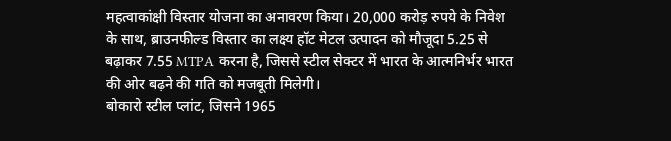महत्वाकांक्षी विस्तार योजना का अनावरण किया। 20,000 करोड़ रुपये के निवेश के साथ, ब्राउनफील्ड विस्तार का लक्ष्य हॉट मेटल उत्पादन को मौजूदा 5.25 से बढ़ाकर 7.55 MTPA करना है, जिससे स्टील सेक्टर में भारत के आत्मनिर्भर भारत की ओर बढ़ने की गति को मजबूती मिलेगी।
बोकारो स्टील प्लांट, जिसने 1965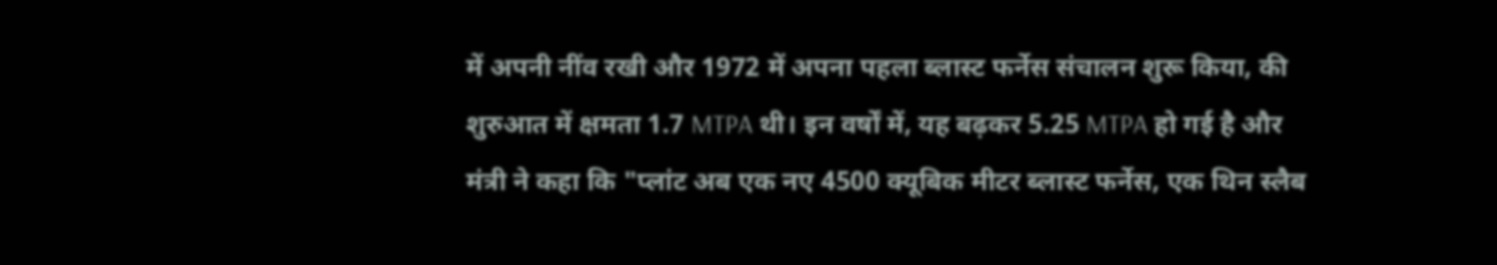में अपनी नींव रखी और 1972 में अपना पहला ब्लास्ट फर्नेस संचालन शुरू किया, की शुरुआत में क्षमता 1.7 MTPA थी। इन वर्षों में, यह बढ़कर 5.25 MTPA हो गई है और मंत्री ने कहा कि "प्लांट अब एक नए 4500 क्यूबिक मीटर ब्लास्ट फर्नेस, एक थिन स्लैब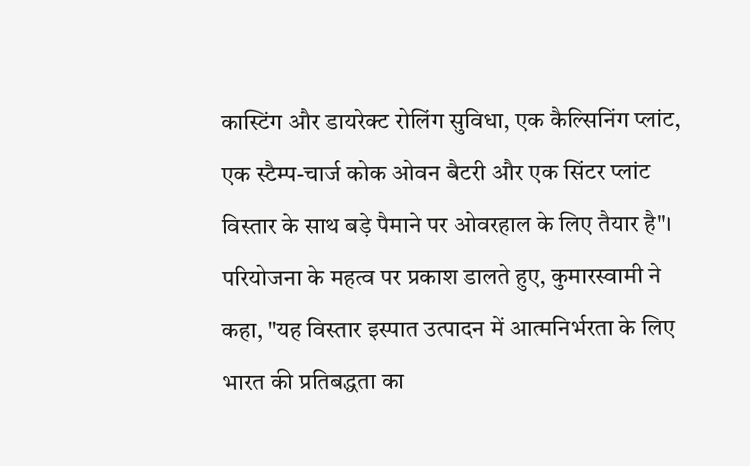कास्टिंग और डायरेक्ट रोलिंग सुविधा, एक कैल्सिनिंग प्लांट, एक स्टैम्प-चार्ज कोक ओवन बैटरी और एक सिंटर प्लांट विस्तार के साथ बड़े पैमाने पर ओवरहाल के लिए तैयार है"।
परियोजना के महत्व पर प्रकाश डालते हुए, कुमारस्वामी ने कहा, "यह विस्तार इस्पात उत्पादन में आत्मनिर्भरता के लिए भारत की प्रतिबद्धता का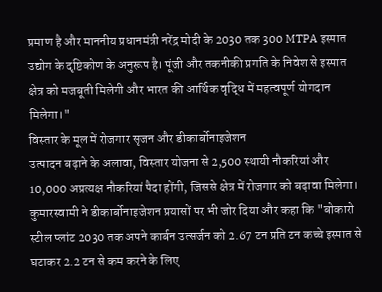प्रमाण है और माननीय प्रधानमंत्री नरेंद्र मोदी के 2030 तक 300 MTPA इस्पात उद्योग के दृष्टिकोण के अनुरूप है। पूंजी और तकनीकी प्रगति के निवेश से इस्पात क्षेत्र को मजबूती मिलेगी और भारत की आर्थिक वृद्धि में महत्वपूर्ण योगदान मिलेगा।"
विस्तार के मूल में रोजगार सृजन और डीकार्बोनाइजेशन
उत्पादन बढ़ाने के अलावा, विस्तार योजना से 2,500 स्थायी नौकरियां और 10,000 अप्रत्यक्ष नौकरियां पैदा होंगी, जिससे क्षेत्र में रोजगार को बढ़ावा मिलेगा।
कुमारस्वामी ने डीकार्बोनाइजेशन प्रयासों पर भी जोर दिया और कहा कि "बोकारो स्टील प्लांट 2030 तक अपने कार्बन उत्सर्जन को 2.67 टन प्रति टन कच्चे इस्पात से घटाकर 2.2 टन से कम करने के लिए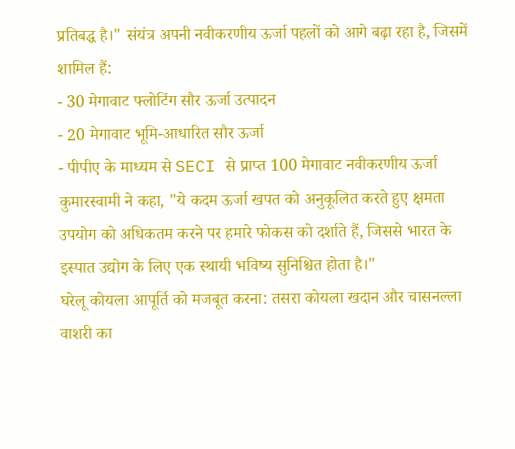प्रतिबद्ध है।" संयंत्र अपनी नवीकरणीय ऊर्जा पहलों को आगे बढ़ा रहा है, जिसमें शामिल हैं:
- 30 मेगावाट फ्लोटिंग सौर ऊर्जा उत्पादन
- 20 मेगावाट भूमि-आधारित सौर ऊर्जा
- पीपीए के माध्यम से SECI से प्राप्त 100 मेगावाट नवीकरणीय ऊर्जा
कुमारस्वामी ने कहा, "ये कदम ऊर्जा खपत को अनुकूलित करते हुए क्षमता उपयोग को अधिकतम करने पर हमारे फोकस को दर्शाते हैं, जिससे भारत के इस्पात उद्योग के लिए एक स्थायी भविष्य सुनिश्चित होता है।"
घरेलू कोयला आपूर्ति को मजबूत करना: तसरा कोयला खदान और चासनल्ला वाशरी का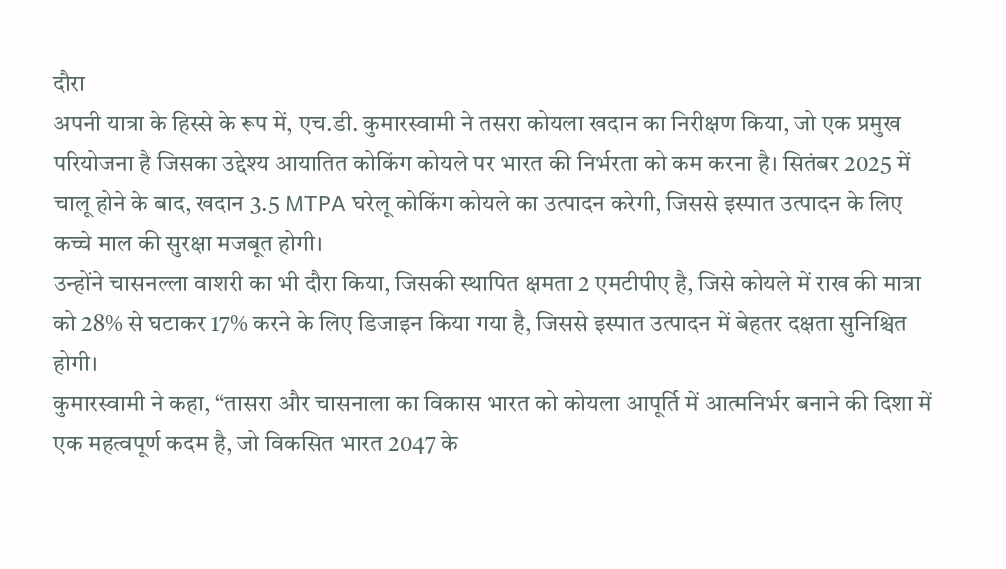दौरा
अपनी यात्रा के हिस्से के रूप में, एच.डी. कुमारस्वामी ने तसरा कोयला खदान का निरीक्षण किया, जो एक प्रमुख परियोजना है जिसका उद्देश्य आयातित कोकिंग कोयले पर भारत की निर्भरता को कम करना है। सितंबर 2025 में चालू होने के बाद, खदान 3.5 MTPA घरेलू कोकिंग कोयले का उत्पादन करेगी, जिससे इस्पात उत्पादन के लिए कच्चे माल की सुरक्षा मजबूत होगी।
उन्होंने चासनल्ला वाशरी का भी दौरा किया, जिसकी स्थापित क्षमता 2 एमटीपीए है, जिसे कोयले में राख की मात्रा को 28% से घटाकर 17% करने के लिए डिजाइन किया गया है, जिससे इस्पात उत्पादन में बेहतर दक्षता सुनिश्चित होगी।
कुमारस्वामी ने कहा, “तासरा और चासनाला का विकास भारत को कोयला आपूर्ति में आत्मनिर्भर बनाने की दिशा में एक महत्वपूर्ण कदम है, जो विकसित भारत 2047 के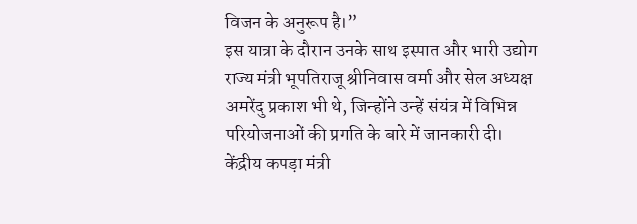विजन के अनुरूप है।”
इस यात्रा के दौरान उनके साथ इस्पात और भारी उद्योग राज्य मंत्री भूपतिराजू श्रीनिवास वर्मा और सेल अध्यक्ष अमरेंदु प्रकाश भी थे, जिन्होंने उन्हें संयंत्र में विभिन्न परियोजनाओं की प्रगति के बारे में जानकारी दी।
केंद्रीय कपड़ा मंत्री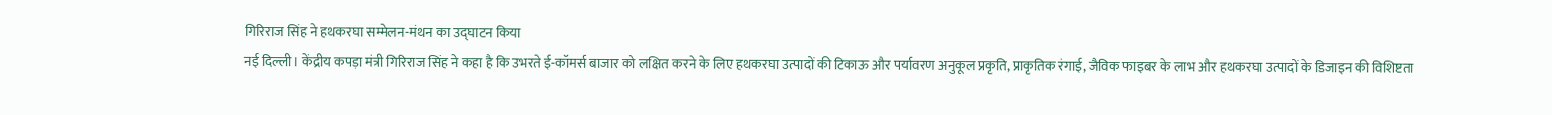गिरिराज सिंह ने हथकरघा सम्मेलन-मंथन का उद्घाटन किया
नई दिल्ली। केंद्रीय कपड़ा मंत्री गिरिराज सिंह ने कहा है कि उभरते ई-कॉमर्स बाजार को लक्षित करने के लिए हथकरघा उत्पादों की टिकाऊ और पर्यावरण अनुकूल प्रकृति, प्राकृतिक रंगाई, जैविक फाइबर के लाभ और हथकरघा उत्पादों के डिजाइन की विशिष्टता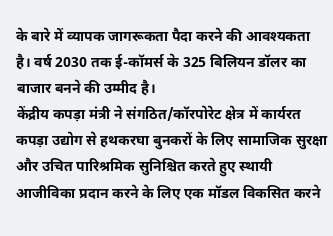के बारे में व्यापक जागरूकता पैदा करने की आवश्यकता है। वर्ष 2030 तक ई-कॉमर्स के 325 बिलियन डॉलर का बाजार बनने की उम्मीद है।
केंद्रीय कपड़ा मंत्री ने संगठित/कॉरपोरेट क्षेत्र में कार्यरत कपड़ा उद्योग से हथकरघा बुनकरों के लिए सामाजिक सुरक्षा और उचित पारिश्रमिक सुनिश्चित करते हुए स्थायी आजीविका प्रदान करने के लिए एक मॉडल विकसित करने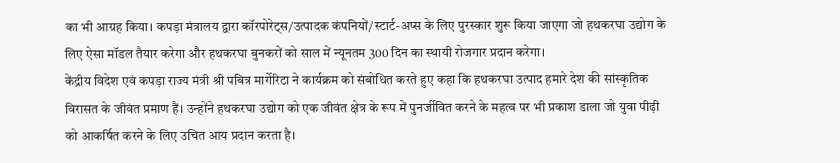का भी आग्रह किया। कपड़ा मंत्रालय द्वारा कॉरपोरेट्स/उत्पादक कंपनियों/स्टार्ट-अप्स के लिए पुरस्कार शुरू किया जाएगा जो हथकरघा उद्योग के लिए ऐसा मॉडल तैयार करेगा और हथकरघा बुनकरों को साल में न्यूनतम 300 दिन का स्थायी रोजगार प्रदान करेगा।
केंद्रीय विदेश एवं कपड़ा राज्य मंत्री श्री पबित्र मार्गेरिटा ने कार्यक्रम को संबोधित करते हुए कहा कि हथकरघा उत्पाद हमारे देश की सांस्कृतिक विरासत के जीवंत प्रमाण हैं। उन्होंने हथकरघा उद्योग को एक जीवंत क्षेत्र के रूप में पुनर्जीवित करने के महत्व पर भी प्रकाश डाला जो युवा पीढ़ी को आकर्षित करने के लिए उचित आय प्रदान करता है।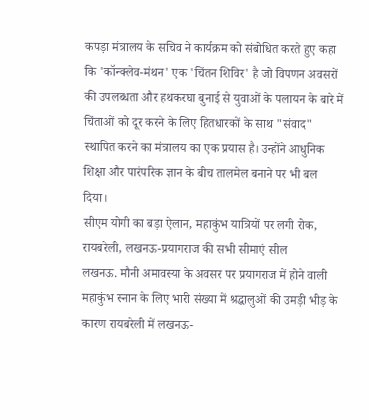कपड़ा मंत्रालय के सचिव ने कार्यक्रम को संबोधित करते हुए कहा कि 'कॉन्क्लेव-मंथन' एक 'चिंतन शिविर' है जो विपणन अवसरों की उपलब्धता और हथकरघा बुनाई से युवाओं के पलायन के बारे में चिंताओं को दूर करने के लिए हितधारकों के साथ "संवाद" स्थापित करने का मंत्रालय का एक प्रयास है। उन्होंने आधुनिक शिक्षा और पारंपरिक ज्ञान के बीच तालमेल बनाने पर भी बल दिया।
सीएम योगी का बड़ा ऐलान, महाकुंभ यात्रियों पर लगी रोक, रायबरेली, लखनऊ-प्रयागराज की सभी सीमाएं सील
लखनऊ. मौनी अमावस्या के अवसर पर प्रयागराज में होने वाली महाकुंभ स्नान के लिए भारी संख्या में श्रद्धालुओं की उमड़ी भीड़ के कारण रायबरेली में लखनऊ-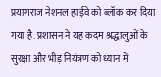प्रयागराज नेशनल हाईवे को ब्लॉक कर दिया गया है. प्रशासन ने यह कदम श्रद्धालुओं के सुरक्षा और भीड़ नियंत्रण को ध्यान में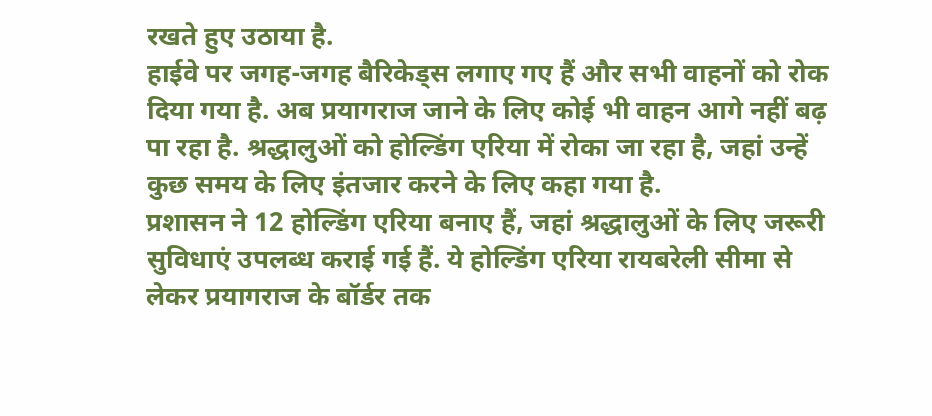रखते हुए उठाया है.
हाईवे पर जगह-जगह बैरिकेड्स लगाए गए हैं और सभी वाहनों को रोक दिया गया है. अब प्रयागराज जाने के लिए कोई भी वाहन आगे नहीं बढ़ पा रहा है. श्रद्धालुओं को होल्डिंग एरिया में रोका जा रहा है, जहां उन्हें कुछ समय के लिए इंतजार करने के लिए कहा गया है.
प्रशासन ने 12 होल्डिंग एरिया बनाए हैं, जहां श्रद्धालुओं के लिए जरूरी सुविधाएं उपलब्ध कराई गई हैं. ये होल्डिंग एरिया रायबरेली सीमा से लेकर प्रयागराज के बॉर्डर तक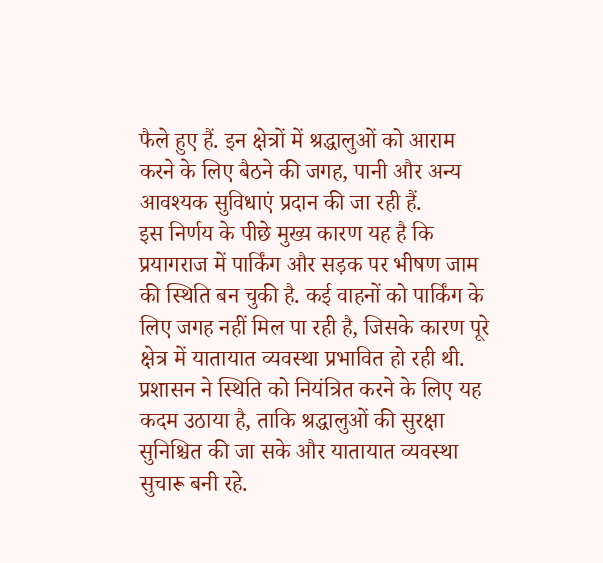फैले हुए हैं. इन क्षेत्रों में श्रद्धालुओं को आराम करने के लिए बैठने की जगह, पानी और अन्य आवश्यक सुविधाएं प्रदान की जा रही हैं.
इस निर्णय के पीछे मुख्य कारण यह है कि प्रयागराज में पार्किंग और सड़क पर भीषण जाम की स्थिति बन चुकी है. कई वाहनों को पार्किंग के लिए जगह नहीं मिल पा रही है, जिसके कारण पूरे क्षेत्र में यातायात व्यवस्था प्रभावित हो रही थी. प्रशासन ने स्थिति को नियंत्रित करने के लिए यह कदम उठाया है, ताकि श्रद्धालुओं की सुरक्षा सुनिश्चित की जा सके और यातायात व्यवस्था सुचारू बनी रहे.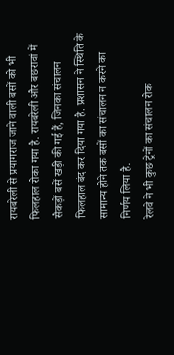रायबरेली से प्रयागराज जाने वाली बसों को भी फिलहाल रोका गया है. रायबरेली और बछरावां में सैकड़ों बसें खड़ी की गई हैं, जिनका संचालन फिलहाल बंद कर दिया गया है. प्रशासन ने स्थिति के सामान्य होने तक बसों का संचालन न करने का निर्णय लिया है.
रेलवे ने भी कुछ ट्रेनों का संचालन रोक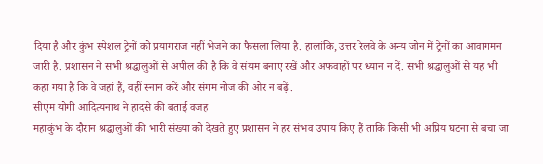दिया है और कुंभ स्पेशल ट्रेनों को प्रयागराज नहीं भेजने का फैसला लिया है. हालांकि, उत्तर रेलवे के अन्य जोन में ट्रेनों का आवागमन जारी है. प्रशासन ने सभी श्रद्धालुओं से अपील की है कि वे संयम बनाए रखें और अफवाहों पर ध्यान न दें. सभी श्रद्धालुओं से यह भी कहा गया है कि वे जहां हैं, वहीं स्नान करें और संगम नोज की ओर न बढ़ें.
सीएम योगी आदित्यनाथ ने हादसे की बताई वजह
महाकुंभ के दौरान श्रद्धालुओं की भारी संख्या को देखते हुए प्रशासन ने हर संभव उपाय किए हैं ताकि किसी भी अप्रिय घटना से बचा जा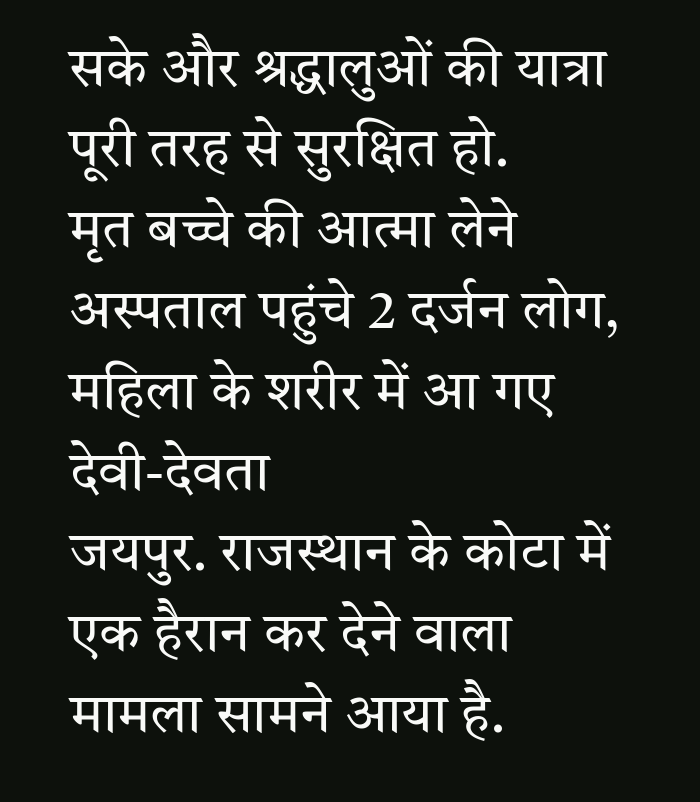सके और श्रद्धालुओं की यात्रा पूरी तरह से सुरक्षित हो.
मृत बच्चे की आत्मा लेने अस्पताल पहुंचे 2 दर्जन लोग, महिला के शरीर में आ गए देवी-देवता
जयपुर. राजस्थान के कोटा में एक हैरान कर देने वाला मामला सामने आया है.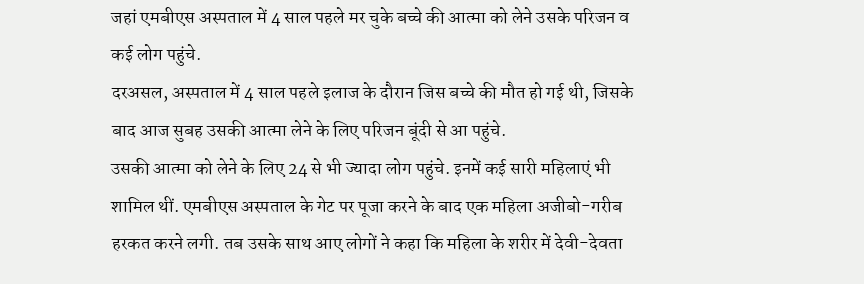जहां एमबीएस अस्पताल में 4 साल पहले मर चुके बच्चे की आत्मा को लेने उसके परिजन व कई लोग पहुंचे.
दरअसल, अस्पताल में 4 साल पहले इलाज के दौरान जिस बच्चे की मौत हो गई थी, जिसके बाद आज सुबह उसकी आत्मा लेने के लिए परिजन बूंदी से आ पहुंचे.
उसकी आत्मा को लेने के लिए 24 से भी ज्यादा लोग पहुंचे. इनमें कई सारी महिलाएं भी शामिल थीं. एमबीएस अस्पताल के गेट पर पूजा करने के बाद एक महिला अजीबो-गरीब हरकत करने लगी. तब उसके साथ आए लोगों ने कहा कि महिला के शरीर में देवी-देवता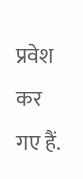प्रवेश कर गए हैं.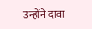उन्होंने दावा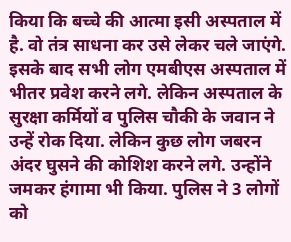किया कि बच्चे की आत्मा इसी अस्पताल में है. वो तंत्र साधना कर उसे लेकर चले जाएंगे. इसके बाद सभी लोग एमबीएस अस्पताल में भीतर प्रवेश करने लगे. लेकिन अस्पताल के सुरक्षा कर्मियों व पुलिस चौकी के जवान ने उन्हें रोक दिया. लेकिन कुछ लोग जबरन अंदर घुसने की कोशिश करने लगे. उन्होंने जमकर हंगामा भी किया. पुलिस ने 3 लोगों को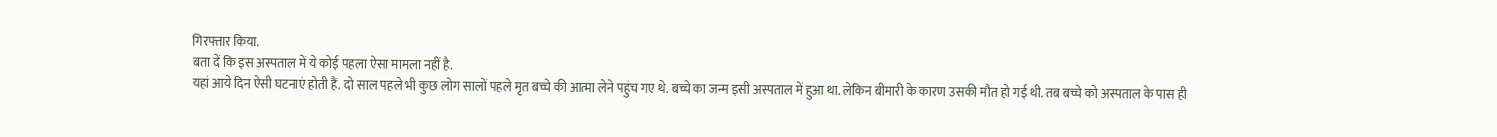गिरफ्तार किया.
बता दें कि इस अस्पताल में ये कोई पहला ऐसा मामला नहीं है.
यहां आये दिन ऐसी घटनाएं होती हैं. दो साल पहले भी कुछ लोग सालों पहले मृत बच्चे की आत्मा लेने पहुंच गए थे. बच्चे का जन्म इसी अस्पताल में हुआ था. लेकिन बीमारी के कारण उसकी मौत हो गई थी. तब बच्चे को अस्पताल के पास ही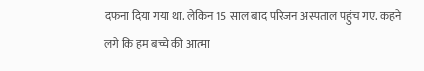दफना दिया गया था. लेकिन 15 साल बाद परिजन अस्पताल पहुंच गए. कहने लगे कि हम बच्चे की आत्मा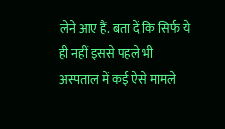लेने आए हैं. बता दें कि सिर्फ ये ही नहीं इससे पहले भी अस्पताल में कई ऐसे मामले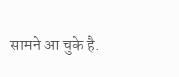सामने आ चुके है.